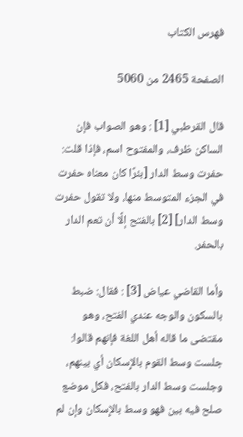فهرس الكتاب

الصفحة 2465 من 5060

قال القرطبي [1] : وهو الصواب فإن الساكن ظرف، والمفتوح اسم، فإذا قلت: حفرت وسط الدار [بئرًا كان معناه حفرت في الجزء المتوسط منها، ولا تقول حفرت وسط الدار] [2] بالفتح إلَّا أن تعم الدار بالحفر.

وأما القاضي عياض [3] : فقال: ضبط بالسكون والوجه عندي الفتح، وهو مقتضى ما قاله أهل اللغة فإنهم قالوا: جلست وسط القوم بالإِسكان أي بينهم، وجلست وسط الدار بالفتح، فكل موضع صلح فيه بين فهو وسط بالإِسكان وإن لم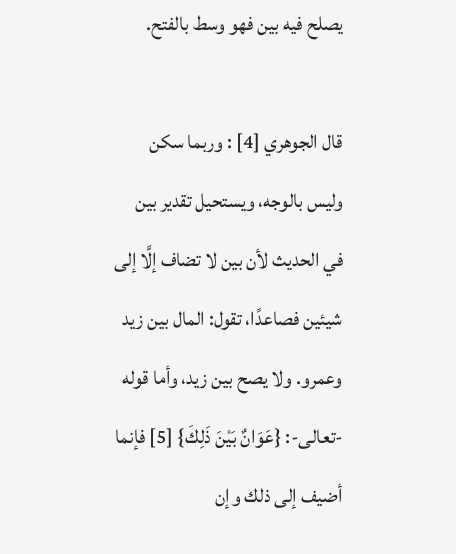يصلح فيه بين فهو وسط بالفتح.

قال الجوهري [4] : وربما سكن وليس بالوجه، ويستحيل تقدير بين في الحديث لأن بين لا تضاف إلَّا إلى شيئين فصاعدًا، تقول: المال بين زيد وعمرو. ولا يصح بين زيد، وأما قوله -تعالى-: {عَوَانٌ بَيْنَ ذَلِكَ} [5] فإنما أضيف إلى ذلك وإن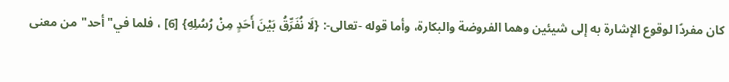كان مفردًا لوقوع الإشارة به إلى شيئين وهما الفروضة والبكارة، وأما قوله -تعالى-: {لَا نُفَرِّقُ بَيْنَ أَحَدٍ مِنْ رُسُلِهِ} [6] ، فلما في"أحد"من معنى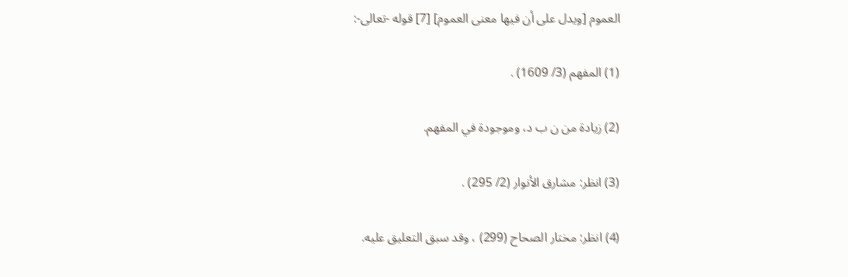العموم [ويدل على أن فيها معنى العموم] [7] قوله -تعالى-:

(1) المفهم (3/ 1609) .

(2) زيادة من ن ب د، وموجودة في المفهم.

(3) انظر: مشارق الأنوار (2/ 295) .

(4) انظر: مختار الصحاح (299) ، وقد سبق التعليق عليه.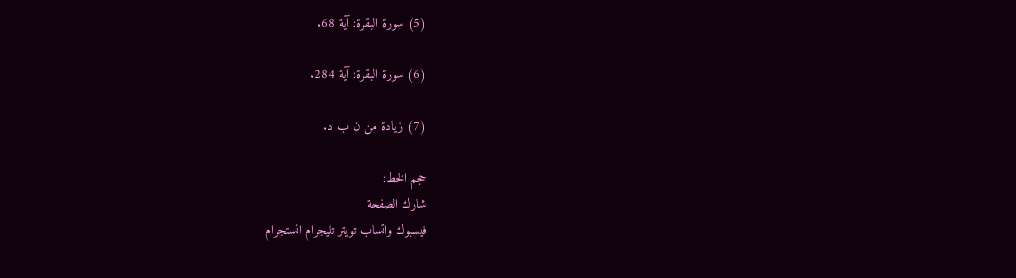(5) سورة البقرة: آية 68.

(6) سورة البقرة: آية 284.

(7) زيادة من ن ب د.

حجم الخط:
شارك الصفحة
فيسبوك واتساب تويتر تليجرام انستجرام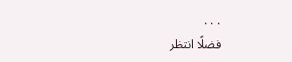. . .
فضلًا انتظر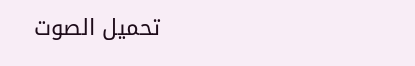تحميل الصوت